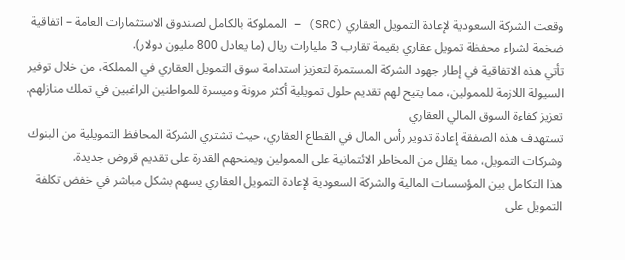وقعت الشركة السعودية لإعادة التمويل العقاري (SRC) – المملوكة بالكامل لصندوق الاستثمارات العامة – اتفاقية ضخمة لشراء محفظة تمويل عقاري بقيمة تقارب 3 مليارات ريال (ما يعادل 800 مليون دولار).
تأتي هذه الاتفاقية في إطار جهود الشركة المستمرة لتعزيز استدامة سوق التمويل العقاري في المملكة، من خلال توفير السيولة اللازمة للممولين، مما يتيح لهم تقديم حلول تمويلية أكثر مرونة وميسرة للمواطنين الراغبين في تملك منازلهم.
تعزيز كفاءة السوق المالي العقاري
تستهدف هذه الصفقة إعادة تدوير رأس المال في القطاع العقاري، حيث تشتري الشركة المحافظ التمويلية من البنوك وشركات التمويل، مما يقلل من المخاطر الائتمانية على الممولين ويمنحهم القدرة على تقديم قروض جديدة.
هذا التكامل بين المؤسسات المالية والشركة السعودية لإعادة التمويل العقاري يسهم بشكل مباشر في خفض تكلفة التمويل على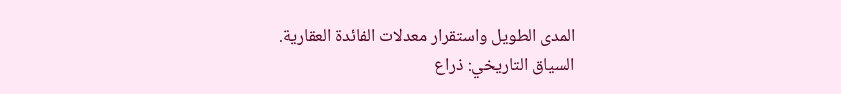المدى الطويل واستقرار معدلات الفائدة العقارية.
السياق التاريخي: ذراع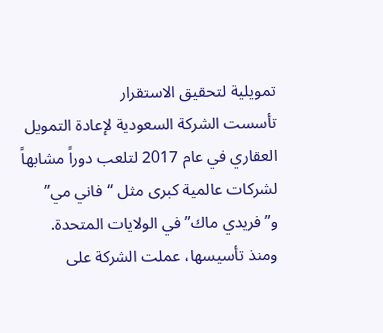تمويلية لتحقيق الاستقرار
تأسست الشركة السعودية لإعادة التمويل العقاري في عام 2017 لتلعب دوراً مشابهاً لشركات عالمية كبرى مثل “فاني مي” و”فريدي ماك” في الولايات المتحدة.
ومنذ تأسيسها، عملت الشركة على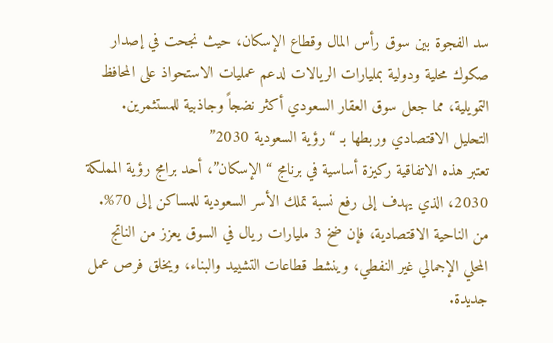سد الفجوة بين سوق رأس المال وقطاع الإسكان، حيث نجحت في إصدار صكوك محلية ودولية بمليارات الريالات لدعم عمليات الاستحواذ على المحافظ التمويلية، مما جعل سوق العقار السعودي أكثر نضجاً وجاذبية للمستثمرين.
التحليل الاقتصادي وربطها بـ “رؤية السعودية 2030”
تعتبر هذه الاتفاقية ركيزة أساسية في برنامج “الإسكان”، أحد برامج رؤية المملكة 2030، الذي يهدف إلى رفع نسبة تملك الأسر السعودية للمساكن إلى 70%.
من الناحية الاقتصادية، فإن ضخ 3 مليارات ريال في السوق يعزز من الناتج المحلي الإجمالي غير النفطي، وينشط قطاعات التشييد والبناء، ويخلق فرص عمل جديدة.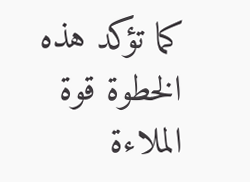كما تؤكد هذه الخطوة قوة الملاءة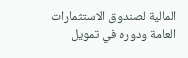المالية لصندوق الاستثمارات العامة ودوره في تمويل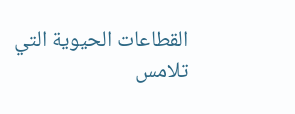القطاعات الحيوية التي تلامس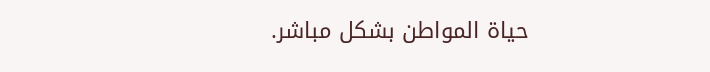حياة المواطن بشكل مباشر.